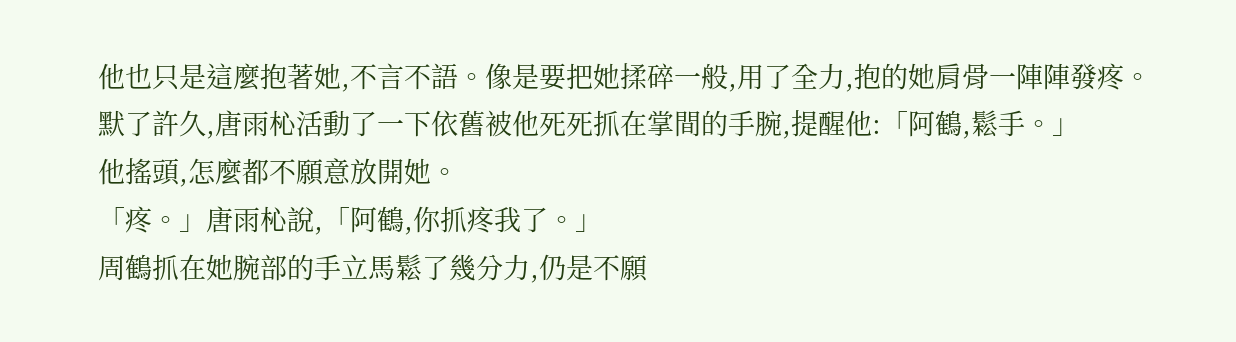他也只是這麼抱著她,不言不語。像是要把她揉碎一般,用了全力,抱的她肩骨一陣陣發疼。
默了許久,唐雨杺活動了一下依舊被他死死抓在掌間的手腕,提醒他:「阿鶴,鬆手。」
他搖頭,怎麼都不願意放開她。
「疼。」唐雨杺說,「阿鶴,你抓疼我了。」
周鶴抓在她腕部的手立馬鬆了幾分力,仍是不願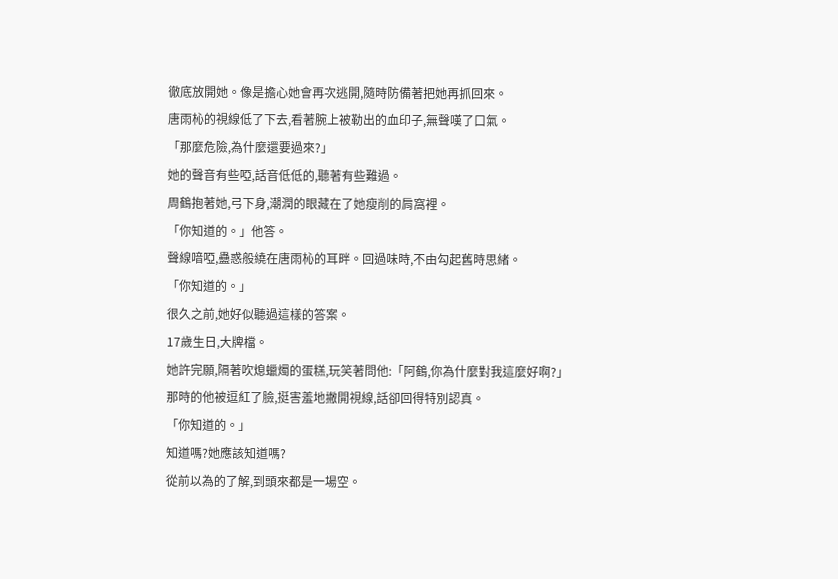徹底放開她。像是擔心她會再次逃開,隨時防備著把她再抓回來。
唐雨杺的視線低了下去,看著腕上被勒出的血印子,無聲嘆了口氣。
「那麼危險,為什麼還要過來?」
她的聲音有些啞,話音低低的,聽著有些難過。
周鶴抱著她,弓下身,潮潤的眼藏在了她瘦削的肩窩裡。
「你知道的。」他答。
聲線喑啞,蠱惑般繞在唐雨杺的耳畔。回過味時,不由勾起舊時思緒。
「你知道的。」
很久之前,她好似聽過這樣的答案。
17歲生日,大牌檔。
她許完願,隔著吹熄蠟燭的蛋糕,玩笑著問他:「阿鶴,你為什麼對我這麼好啊?」
那時的他被逗紅了臉,挺害羞地撇開視線,話卻回得特別認真。
「你知道的。」
知道嗎?她應該知道嗎?
從前以為的了解,到頭來都是一場空。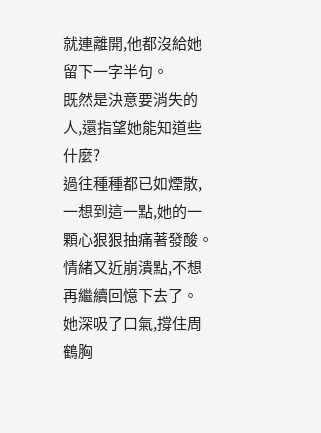就連離開,他都沒給她留下一字半句。
既然是決意要消失的人,還指望她能知道些什麼?
過往種種都已如煙散,一想到這一點,她的一顆心狠狠抽痛著發酸。
情緒又近崩潰點,不想再繼續回憶下去了。
她深吸了口氣,撐住周鶴胸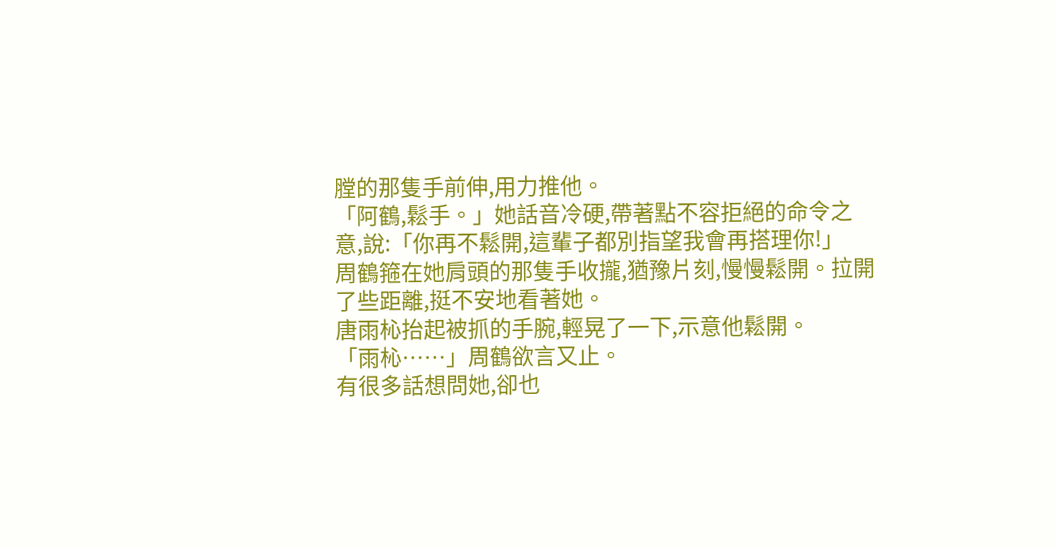膛的那隻手前伸,用力推他。
「阿鶴,鬆手。」她話音冷硬,帶著點不容拒絕的命令之意,說:「你再不鬆開,這輩子都別指望我會再搭理你!」
周鶴箍在她肩頭的那隻手收攏,猶豫片刻,慢慢鬆開。拉開了些距離,挺不安地看著她。
唐雨杺抬起被抓的手腕,輕晃了一下,示意他鬆開。
「雨杺……」周鶴欲言又止。
有很多話想問她,卻也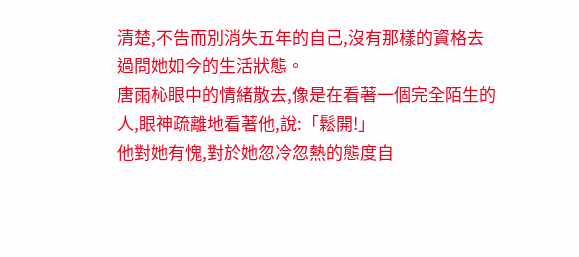清楚,不告而別消失五年的自己,沒有那樣的資格去過問她如今的生活狀態。
唐雨杺眼中的情緒散去,像是在看著一個完全陌生的人,眼神疏離地看著他,說:「鬆開!」
他對她有愧,對於她忽冷忽熱的態度自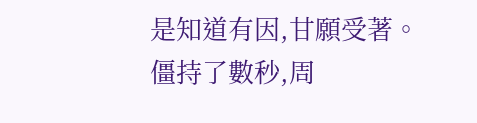是知道有因,甘願受著。
僵持了數秒,周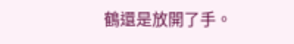鶴還是放開了手。